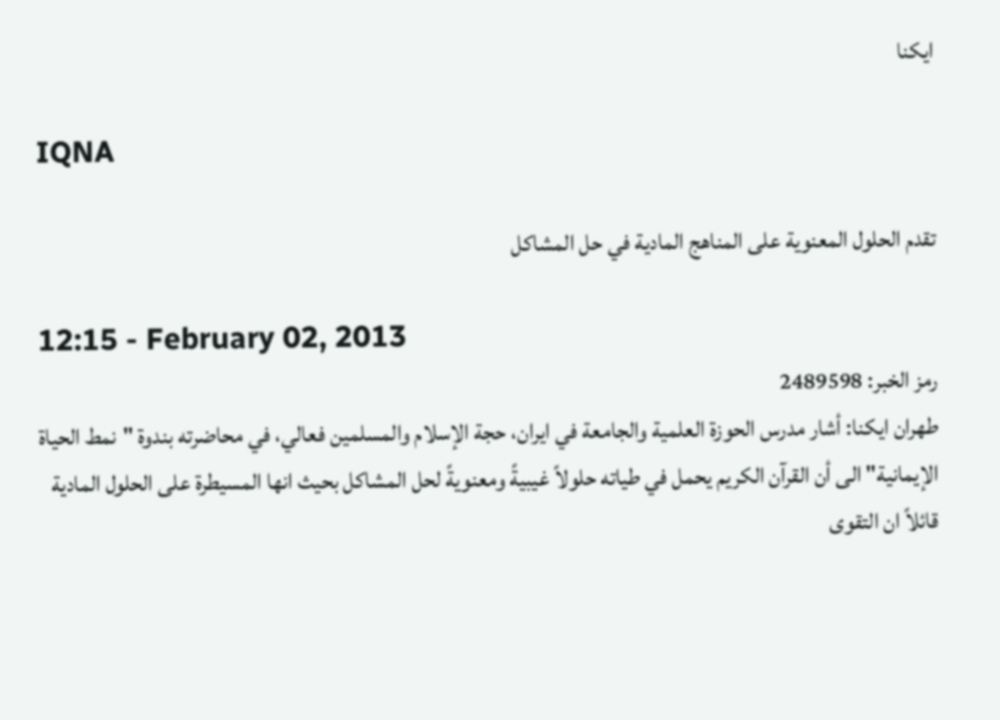ایکنا

IQNA

تقدم الحلول المعنوية على المناهج المادية في حل المشاكل

12:15 - February 02, 2013
رمز الخبر: 2489598
طهران ايكنا: أشار مدرس الحوزة العلمية والجامعة في ايران، حجة الإسلام والمسلمين فعالي، في محاضرته بندوة "نمط الحياة الإيمانية" الى أن القرآن الكريم يحمل في طياته حلولاً غيبيةً ومعنويةً لحل المشاكل بحيث انها المسيطرة على الحلول المادية قائلاً ان التقوى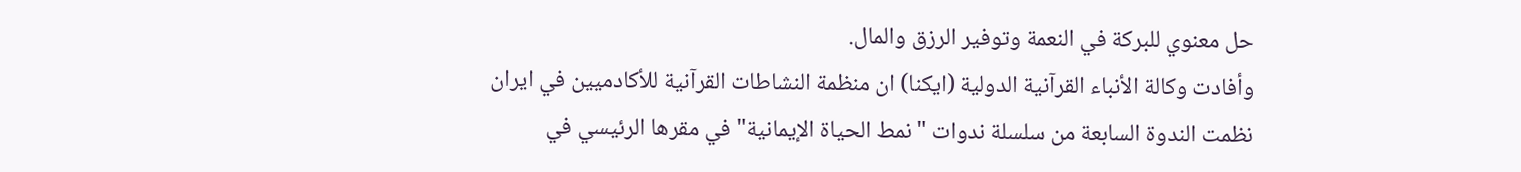حل معنوي للبركة في النعمة وتوفير الرزق والمال.
وأفادت وكالة الأنباء القرآنية الدولية (ايكنا) ان منظمة النشاطات القرآنية للأكادميين في ايران نظمت الندوة السابعة من سلسلة ندوات "نمط الحياة الإيمانية" في مقرها الرئيسي في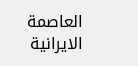العاصمة الايرانية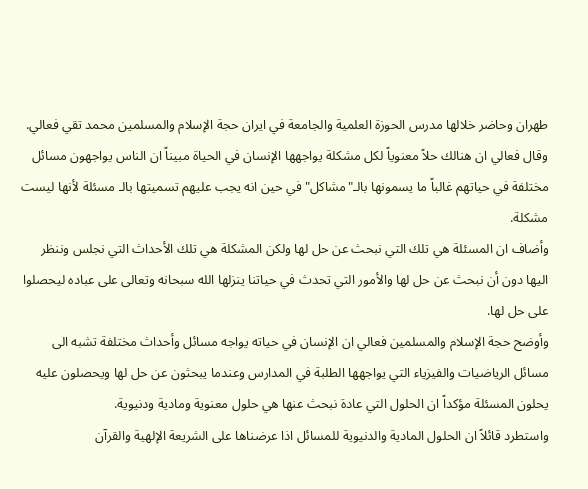طهران وحاضر خلالها مدرس الحوزة العلمية والجامعة في ايران حجة الإسلام والمسلمين محمد تقي فعالي.
وقال فعالي ان هنالك حلاً معنوياً لكل مشكلة يواجهها الإنسان في الحياة مبيناً ان الناس يواجهون مسائل مختلفة في حياتهم غالباً ما يسمونها بالـ"مشاكل" في حين انه يجب عليهم تسميتها بالـ مسئلة لأنها ليست مشكلة.
وأضاف ان المسئلة هي تلك التي نبحث عن حل لها ولكن المشكلة هي تلك الأحداث التي نجلس وننظر اليها دون أن نبحث عن حل لها والأمور التي تحدث في حياتنا ينزلها الله سبحانه وتعالى على عباده ليحصلوا على حل لها.
وأوضح حجة الإسلام والمسلمين فعالي ان الإنسان في حياته يواجه مسائل وأحداث مختلفة تشبه الى مسائل الرياضيات والفيزياء التي يواجهها الطلبة في المدارس وعندما يبحثون عن حل لها ويحصلون عليه يحلون المسئلة مؤكداً ان الحلول التي عادة نبحث عنها هي حلول معنوية ومادية ودنيوية.
واستطرد قائلاً ان الحلول المادية والدنيوية للمسائل اذا عرضناها على الشريعة الإلهية والقرآن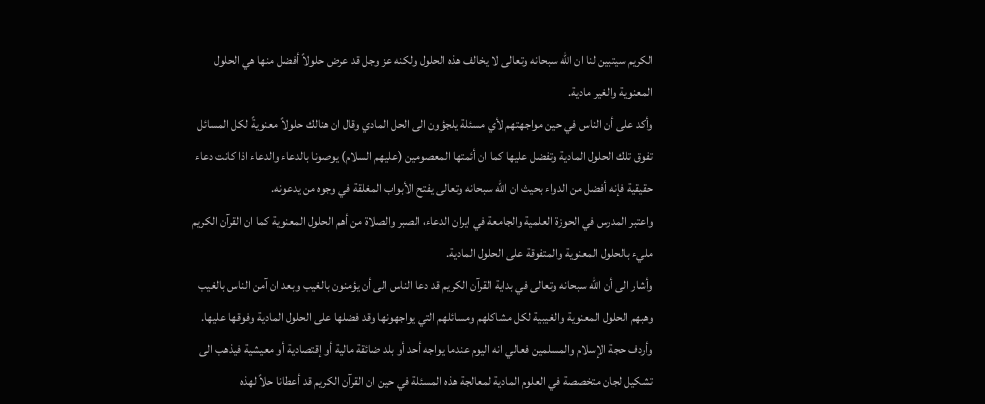الكريم سيتبين لنا ان الله سبحانه وتعالى لا يخالف هذه الحلول ولكنه عز وجل قد عرض حلولاً أفضل منها هي الحلول المعنوية والغير مادية.
وأكد على أن الناس في حين مواجهتهم لأي مسئلة يلجؤون الى الحل المادي وقال ان هنالك حلولاً معنويةً لكل المسائل تفوق تلك الحلول المادية وتفضل عليها كما ان أئمتها المعصومين (عليهم السلام) يوصونا بالدعاء والدعاء اذا كانت دعاء حقيقية فإنه أفضل من الدواء بحيث ان الله سبحانه وتعالى يفتح الأبواب المغلقة في وجوه من يدعونه.
واعتبر المدرس في الحوزة العلمية والجامعة في ايران الدعاء، الصبر والصلاة من أهم الحلول المعنوية كما ان القرآن الكريم مليء بالحلول المعنوية والمتفوقة على الحلول المادية.
وأشار الى أن الله سبحانه وتعالى في بداية القرآن الكريم قد دعا الناس الى أن يؤمنون بالغيب وبعد ان آمن الناس بالغيب وهبهم الحلول المعنوية والغيبية لكل مشاكلهم ومسائلهم التي يواجهونها وقد فضلها على الحلول المادية وفوقها عليها.
وأردف حجة الإسلام والمسلمين فعالي انه اليوم عندما يواجه أحد أو بلد ضائقة مالية أو إقتصادية أو معيشية فيذهب الى تشكيل لجان متخصصة في العلوم المادية لمعالجة هذه المسئلة في حين ان القرآن الكريم قد أعطانا حلاً لهذه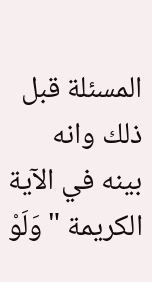المسئلة قبل ذلك وانه بينه في الآية الكريمة "وَلَوْ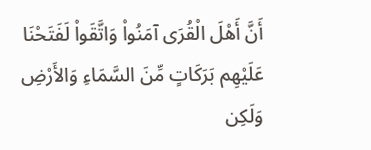أَنَّ أَهْلَ الْقُرَى آمَنُواْ وَاتَّقَواْ لَفَتَحْنَا عَلَيْهِم بَرَكَاتٍ مِّنَ السَّمَاءِ وَالأَرْضِ وَلَكِن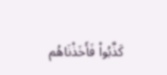كَذَّبُواْ فَأَخَذْنَاهُم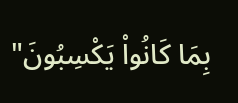بِمَا كَانُواْ يَكْسِبُونَ"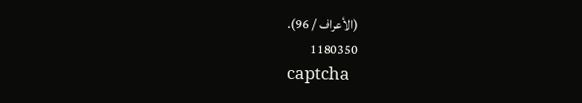(الأعراف / 96).
1180350
captcha